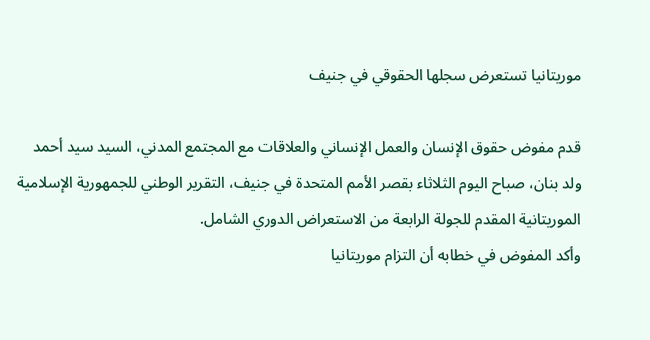موريتانيا تستعرض سجلها الحقوقي في جنيف

قدم مفوض حقوق الإنسان والعمل الإنساني والعلاقات مع المجتمع المدني، السيد سيد أحمد ولد بنان، صباح اليوم الثلاثاء بقصر الأمم المتحدة في جنيف، التقرير الوطني للجمهورية الإسلامية الموريتانية المقدم للجولة الرابعة من الاستعراض الدوري الشامل.
وأكد المفوض في خطابه أن التزام موريتانيا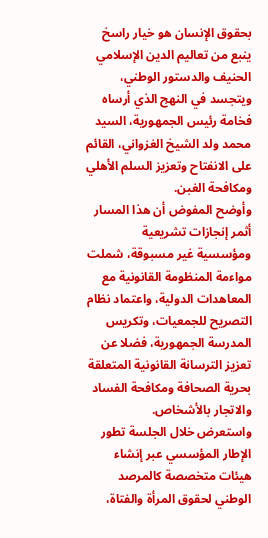بحقوق الإنسان هو خيار راسخ ينبع من تعاليم الدين الإسلامي الحنيف والدستور الوطني، ويتجسد في النهج الذي أرساه فخامة رئيس الجمهورية، السيد محمد ولد الشيخ الغزواني، القائم على الانفتاح وتعزيز السلم الأهلي ومكافحة الغبن.
وأوضح المفوض أن هذا المسار أثمر إنجازات تشريعية ومؤسسية غير مسبوقة، شملت مواءمة المنظومة القانونية مع المعاهدات الدولية، واعتماد نظام التصريح للجمعيات، وتكريس المدرسة الجمهورية، فضلا عن تعزيز الترسانة القانونية المتعلقة بحرية الصحافة ومكافحة الفساد والاتجار بالأشخاص.
واستعرض خلال الجلسة تطور الإطار المؤسسي عبر إنشاء هيئات متخصصة كالمرصد الوطني لحقوق المرأة والفتاة،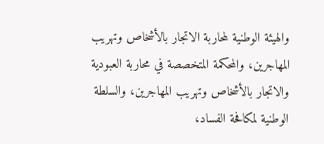والهيئة الوطنية لمحاربة الاتجار بالأشخاص وتهريب المهاجرين، والمحكمة المتخصصة في محاربة العبودية والاتجار بالأشخاص وتهريب المهاجرين، والسلطة الوطنية لمكافحة الفساد،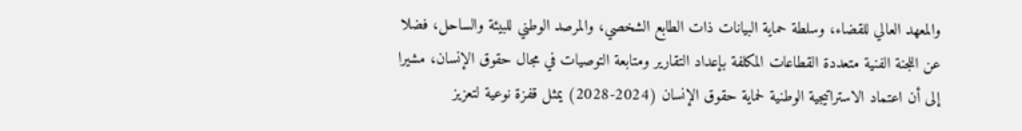والمعهد العالي للقضاء، وسلطة حماية البيانات ذات الطابع الشخصي، والمرصد الوطني للبيئة والساحل، فضلا عن اللجنة الفنية متعددة القطاعات المكلفة بإعداد التقارير ومتابعة التوصيات في مجال حقوق الإنسان، مشيرا إلى أن اعتماد الاستراتيجية الوطنية لحماية حقوق الإنسان (2024-2028) يمثل قفزة نوعية لتعزيز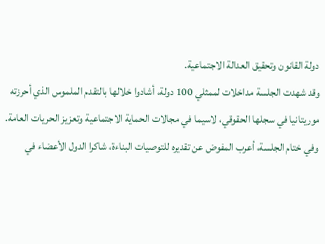دولة القانون وتحقيق العدالة الاجتماعية.
وقد شهدت الجلسة مداخلات لممثلي 100 دولة، أشادوا خلالها بالتقدم الملموس الذي أحرزته موريتانيا في سجلها الحقوقي، لاسيما في مجالات الحماية الاجتماعية وتعزيز الحريات العامة.
وفي ختام الجلسة، أعرب المفوض عن تقديره للتوصيات البناءة، شاكرا الدول الأعضاء في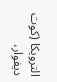الترويكا (كوت ديفوار،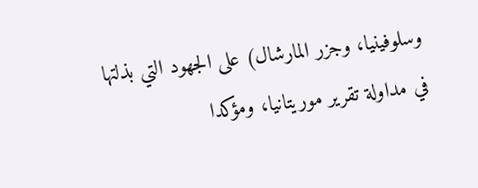وسلوفينيا، وجزر المارشال) على الجهود التي بذلتها في مداولة تقرير موريتانيا، ومؤكدا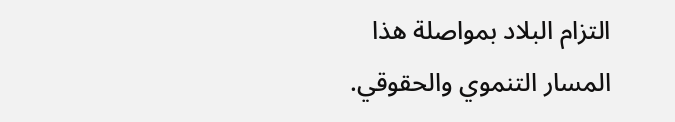التزام البلاد بمواصلة هذا المسار التنموي والحقوقي.